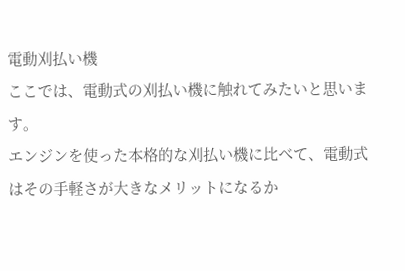電動刈払い機
ここでは、電動式の刈払い機に触れてみたいと思います。
エンジンを使った本格的な刈払い機に比べて、電動式はその手軽さが大きなメリットになるか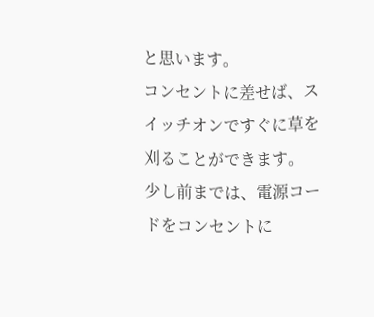と思います。
コンセントに差せば、スイッチオンですぐに草を刈ることができます。
少し前までは、電源コードをコンセントに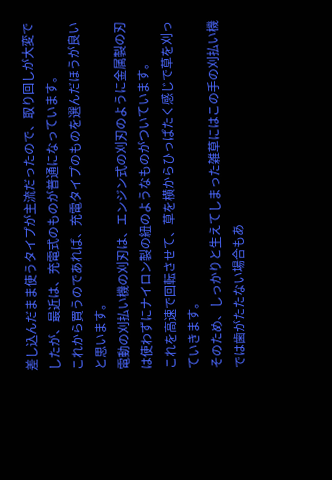差し込んだまま使うタイプが主流だったので、取り回しが大変でしたが、最近は、充電式のものが普通になっています。
これから買うのであれば、充電タイプのものを選んだほうが良いと思います。
電動の刈払い機の刈刃は、エンジン式の刈刃のように金属製の刃は使わずにナイロン製の紐のようなものがついています。
これを高速で回転させて、草を横からひっぱたく感じで草を刈っていきます。
そのため、しっかりと生えてしまった雑草にはこの手の刈払い機では歯がたたない場合もあ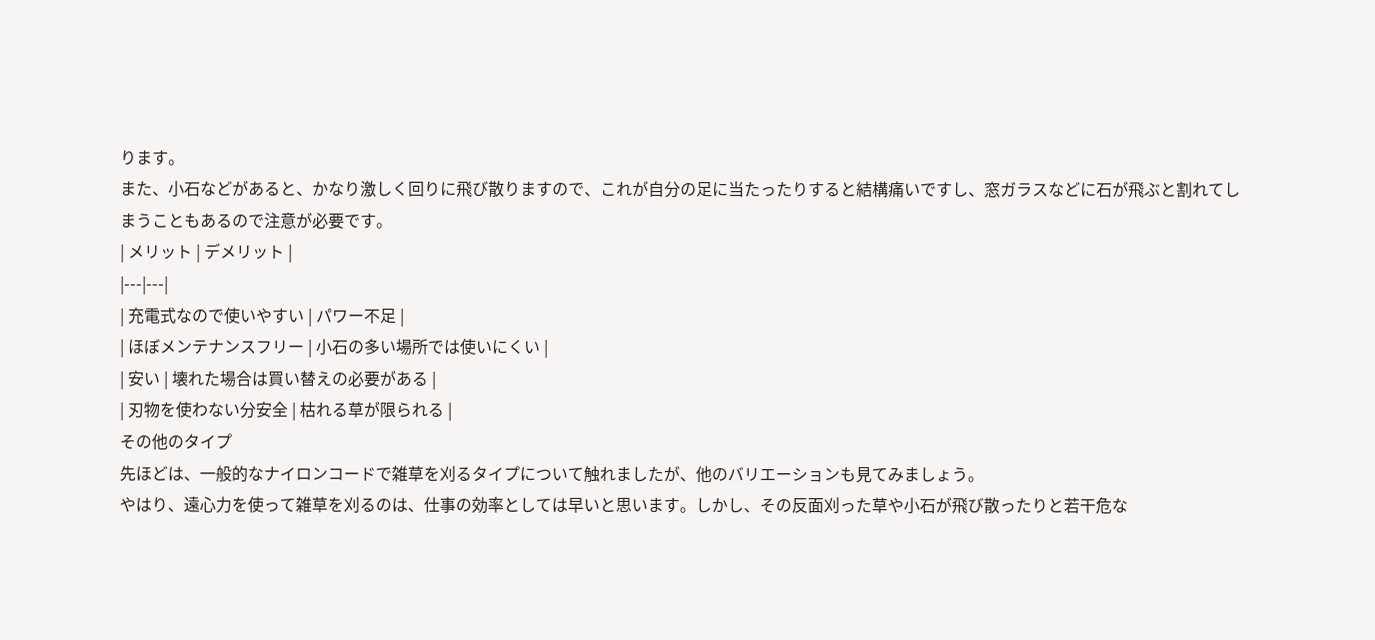ります。
また、小石などがあると、かなり激しく回りに飛び散りますので、これが自分の足に当たったりすると結構痛いですし、窓ガラスなどに石が飛ぶと割れてしまうこともあるので注意が必要です。
| メリット | デメリット |
|---|---|
| 充電式なので使いやすい | パワー不足 |
| ほぼメンテナンスフリー | 小石の多い場所では使いにくい |
| 安い | 壊れた場合は買い替えの必要がある |
| 刃物を使わない分安全 | 枯れる草が限られる |
その他のタイプ
先ほどは、一般的なナイロンコードで雑草を刈るタイプについて触れましたが、他のバリエーションも見てみましょう。
やはり、遠心力を使って雑草を刈るのは、仕事の効率としては早いと思います。しかし、その反面刈った草や小石が飛び散ったりと若干危な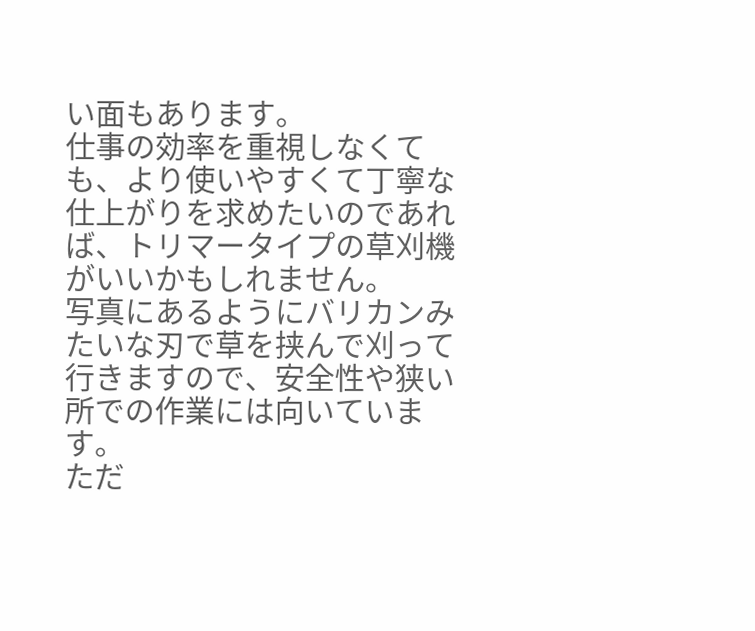い面もあります。
仕事の効率を重視しなくても、より使いやすくて丁寧な仕上がりを求めたいのであれば、トリマータイプの草刈機がいいかもしれません。
写真にあるようにバリカンみたいな刃で草を挟んで刈って行きますので、安全性や狭い所での作業には向いています。
ただ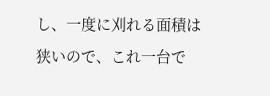し、一度に刈れる面積は狭いので、これ一台で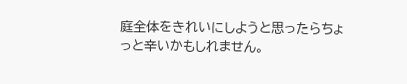庭全体をきれいにしようと思ったらちょっと辛いかもしれません。